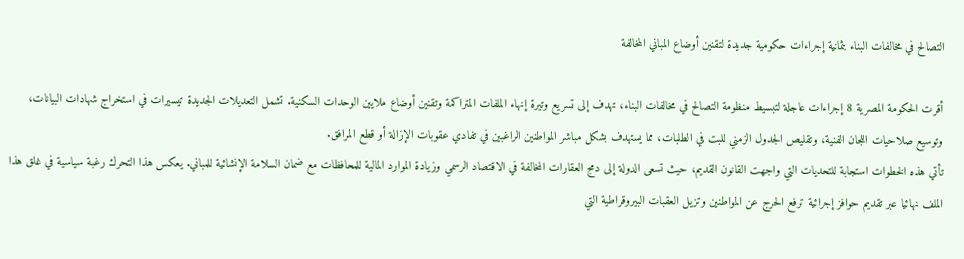التصالح في مخالفات البناء بثمانية إجراءات حكومية جديدة لتقنين أوضاع المباني المخالفة

أقرت الحكومة المصرية 8 إجراءات عاجلة لتبسيط منظومة التصالح في مخالفات البناء، تهدف إلى تسريع وتيرة إنهاء الملفات المتراكمة وتقنين أوضاع ملايين الوحدات السكنية. تشمل التعديلات الجديدة تيسيرات في استخراج شهادات البيانات، وتوسيع صلاحيات اللجان الفنية، وتقليص الجدول الزمني للبت في الطلبات، مما يستهدف بشكل مباشر المواطنين الراغبين في تفادي عقوبات الإزالة أو قطع المرافق.
تأتي هذه الخطوات استجابة للتحديات التي واجهت القانون القديم، حيث تسعى الدولة إلى دمج العقارات المخالفة في الاقتصاد الرسمي وزيادة الموارد المالية للمحافظات مع ضمان السلامة الإنشائية للمباني. يعكس هذا التحرك رغبة سياسية في غلق هذا الملف نهائيا عبر تقديم حوافز إجرائية ترفع الحرج عن المواطنين وتزيل العقبات البيروقراطية التي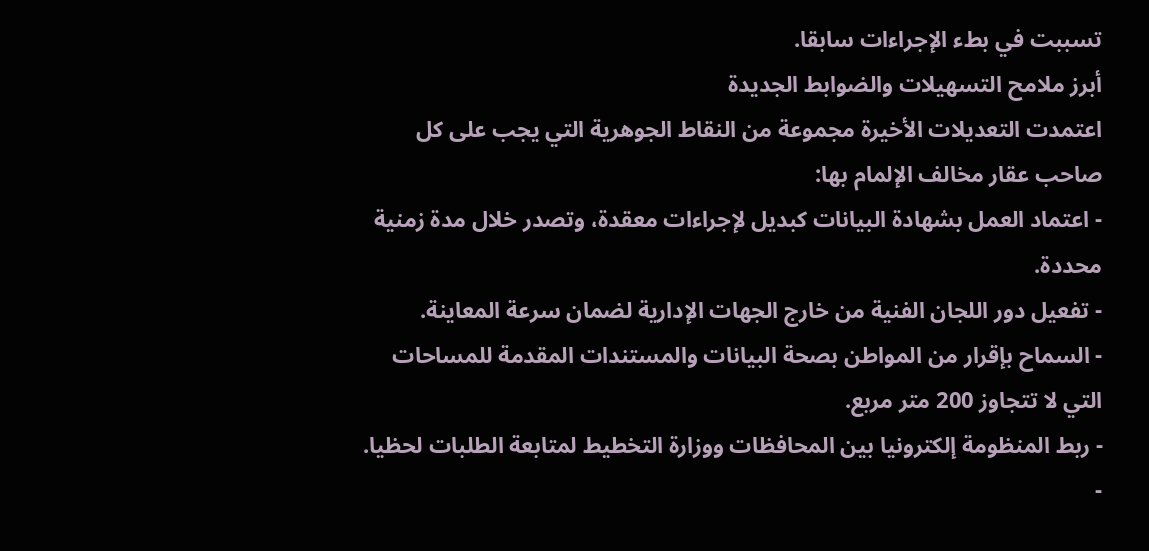تسببت في بطء الإجراءات سابقا.
أبرز ملامح التسهيلات والضوابط الجديدة
اعتمدت التعديلات الأخيرة مجموعة من النقاط الجوهرية التي يجب على كل صاحب عقار مخالف الإلمام بها:
- اعتماد العمل بشهادة البيانات كبديل لإجراءات معقدة، وتصدر خلال مدة زمنية محددة.
- تفعيل دور اللجان الفنية من خارج الجهات الإدارية لضمان سرعة المعاينة.
- السماح بإقرار من المواطن بصحة البيانات والمستندات المقدمة للمساحات التي لا تتجاوز 200 متر مربع.
- ربط المنظومة إلكترونيا بين المحافظات ووزارة التخطيط لمتابعة الطلبات لحظيا.
-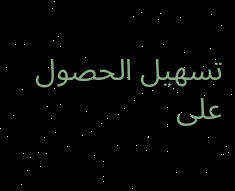تسهيل الحصول على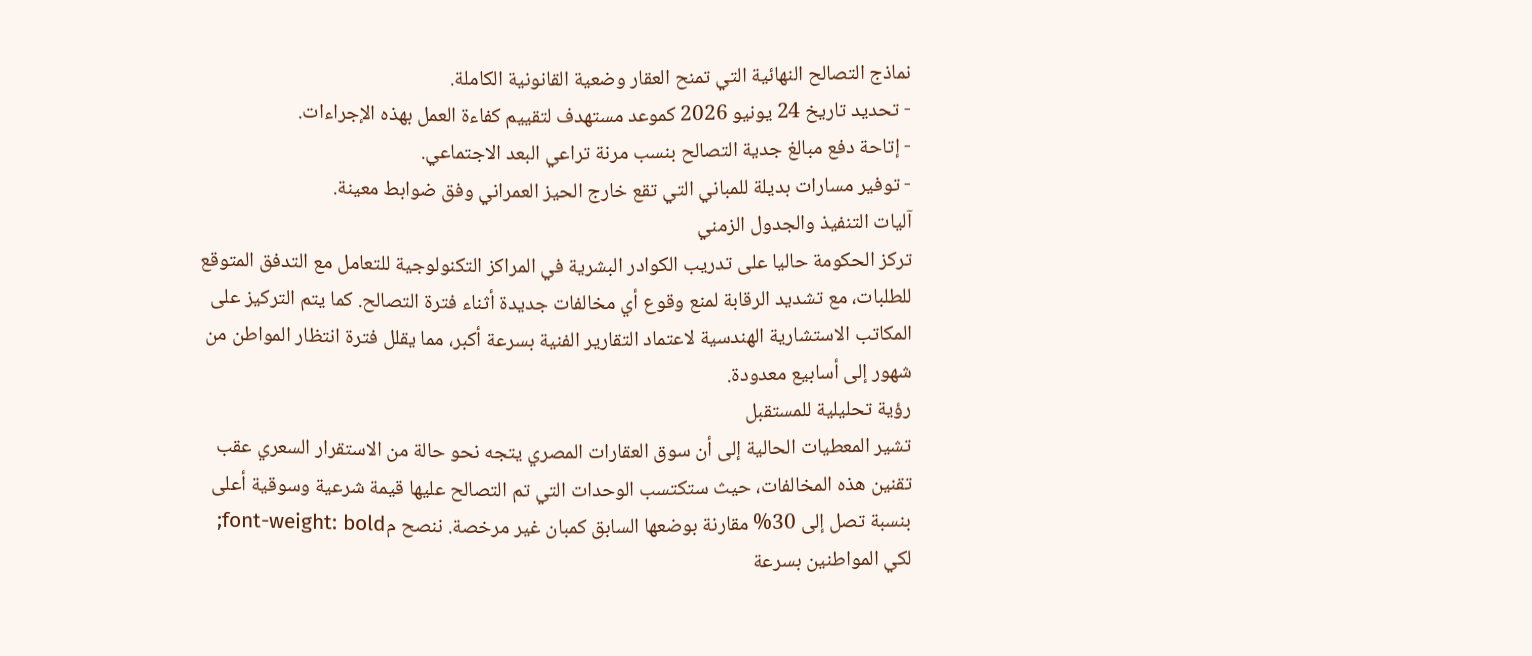نماذج التصالح النهائية التي تمنح العقار وضعية القانونية الكاملة.
- تحديد تاريخ 24 يونيو 2026 كموعد مستهدف لتقييم كفاءة العمل بهذه الإجراءات.
- إتاحة دفع مبالغ جدية التصالح بنسب مرنة تراعي البعد الاجتماعي.
- توفير مسارات بديلة للمباني التي تقع خارج الحيز العمراني وفق ضوابط معينة.
آليات التنفيذ والجدول الزمني
تركز الحكومة حاليا على تدريب الكوادر البشرية في المراكز التكنولوجية للتعامل مع التدفق المتوقع للطلبات، مع تشديد الرقابة لمنع وقوع أي مخالفات جديدة أثناء فترة التصالح. كما يتم التركيز على المكاتب الاستشارية الهندسية لاعتماد التقارير الفنية بسرعة أكبر، مما يقلل فترة انتظار المواطن من شهور إلى أسابيع معدودة.
رؤية تحليلية للمستقبل
تشير المعطيات الحالية إلى أن سوق العقارات المصري يتجه نحو حالة من الاستقرار السعري عقب تقنين هذه المخالفات، حيث ستكتسب الوحدات التي تم التصالح عليها قيمة شرعية وسوقية أعلى بنسبة تصل إلى 30% مقارنة بوضعها السابق كمبان غير مرخصة. ننصح مfont-weight: bold; لكي المواطنين بسرعة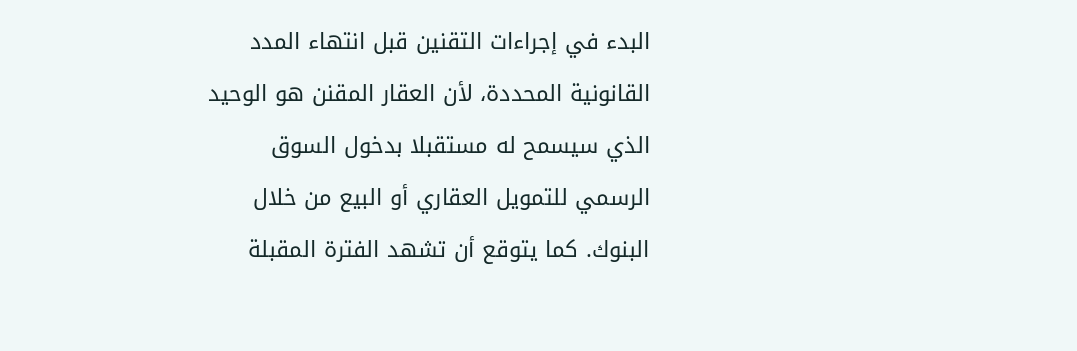البدء في إجراءات التقنين قبل انتهاء المدد القانونية المحددة، لأن العقار المقنن هو الوحيد الذي سيسمح له مستقبلا بدخول السوق الرسمي للتمويل العقاري أو البيع من خلال البنوك. كما يتوقع أن تشهد الفترة المقبلة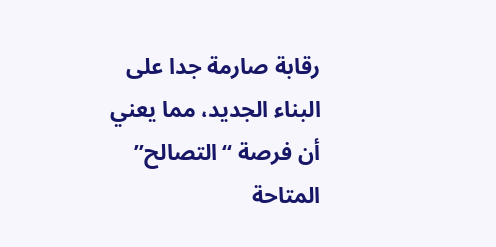رقابة صارمة جدا على البناء الجديد، مما يعني أن فرصة “التصالح” المتاحة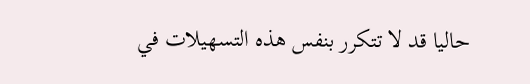حاليا قد لا تتكرر بنفس هذه التسهيلات في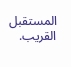المستقبل القريب.